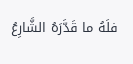فلَهُ ما قَدَّرَهُ الشَّارِعُ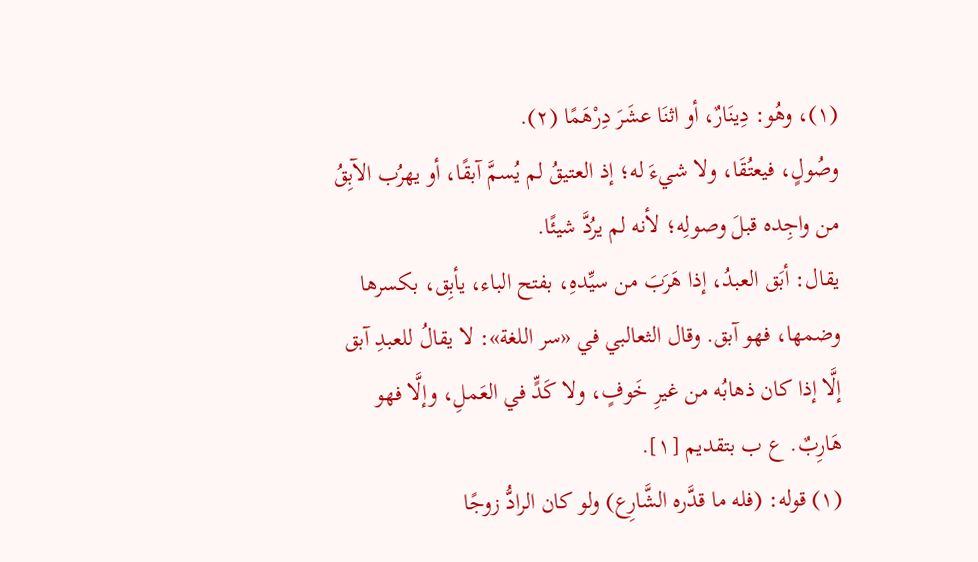(١)، وهُو: دِينَارٌ، أو اثنَا عشَرَ دِرْهَمًا (٢).
وصُولٍ، فيعتُقَا، ولا شيءَ له؛ إذ العتيقُ لم يُسمَّ آبقًا، أو يهرُب الآبِقُ من واجِده قبلَ وصولِه؛ لأنه لم يرُدَّ شيئًا.
يقال: أبَق العبدُ، إذا هَرَبَ من سيِّدهِ، بفتح الباء، يأبِق، بكسرها وضمها، فهو آبق. وقال الثعالبي في «سر اللغة»: لا يقالُ للعبدِ آبق إلَّا إذا كان ذهابُه من غيرِ خَوفٍ، ولا كَدٍّ في العَملِ، وإلَّا فهو هَارِبٌ. ع ب بتقديم [١].
(١) قوله: (فله ما قدَّره الشَّارِع) ولو كان الرادُّ زوجًا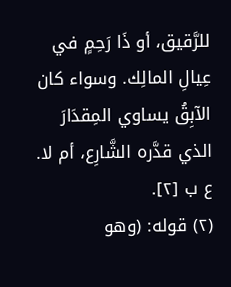للرَّقيق، أو ذَا رَحِمٍ في عِيالِ المالِك. وسواء كان الآبِقُ يساوي المِقدَارَ الذي قدَّره الشَّارِع، أم لا. ع ب [٢].
(٢) قوله: (وهو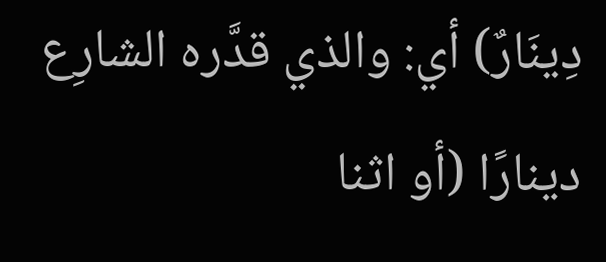دِينَارٌ) أي: والذي قدَّره الشارِع دينارًا (أو اثنا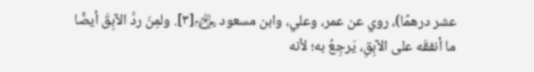عشر درهمًا)، روي عن عمر، وعلي، وابن مسعود ﵃[٣]. ولمِنَ ردَّ الآبِقَ أيضًا ما أنفقَه على الآبِقِ، يَرجِعُ به؛ لأنه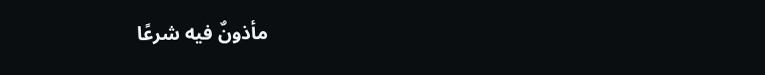مأذونٌ فيه شرعًا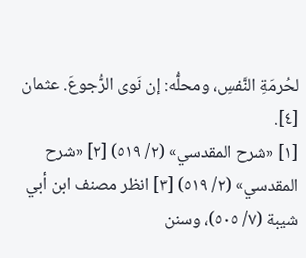لحُرمَةِ النَّفسِ، ومحلُّه: إن نَوى الرُّجوعَ. عثمان [٤].
[١] «شرح المقدسي» (٢/ ٥١٩) [٢] «شرح المقدسي» (٢/ ٥١٩) [٣] انظر مصنف ابن أبي شيبة (٧/ ٥٠٥)، وسنن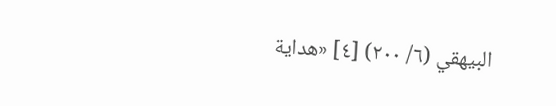البيهقي (٦/ ٢٠٠) [٤] «هداية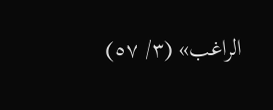الراغب» (٣/ ٥٧)